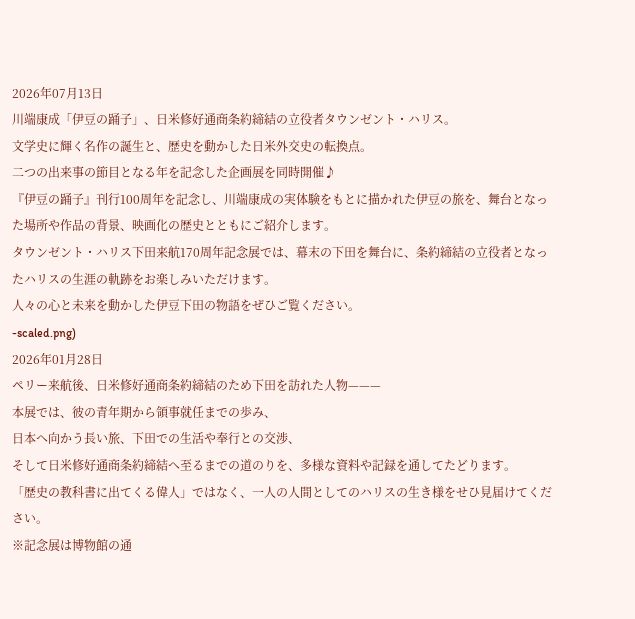2026年07月13日
川端康成「伊豆の踊子」、日米修好通商条約締結の立役者タウンゼント・ハリス。
文学史に輝く名作の誕生と、歴史を動かした日米外交史の転換点。
二つの出来事の節目となる年を記念した企画展を同時開催♪
『伊豆の踊子』刊行100周年を記念し、川端康成の実体験をもとに描かれた伊豆の旅を、舞台となった場所や作品の背景、映画化の歴史とともにご紹介します。
タウンゼント・ハリス下田来航170周年記念展では、幕末の下田を舞台に、条約締結の立役者となったハリスの生涯の軌跡をお楽しみいただけます。
人々の心と未来を動かした伊豆下田の物語をぜひご覧ください。
-scaled.png)
2026年01月28日
ペリー来航後、日米修好通商条約締結のため下田を訪れた人物———
本展では、彼の青年期から領事就任までの歩み、
日本へ向かう長い旅、下田での生活や奉行との交渉、
そして日米修好通商条約締結へ至るまでの道のりを、多様な資料や記録を通してたどります。
「歴史の教科書に出てくる偉人」ではなく、一人の人間としてのハリスの生き様をせひ見届けてください。
※記念展は博物館の通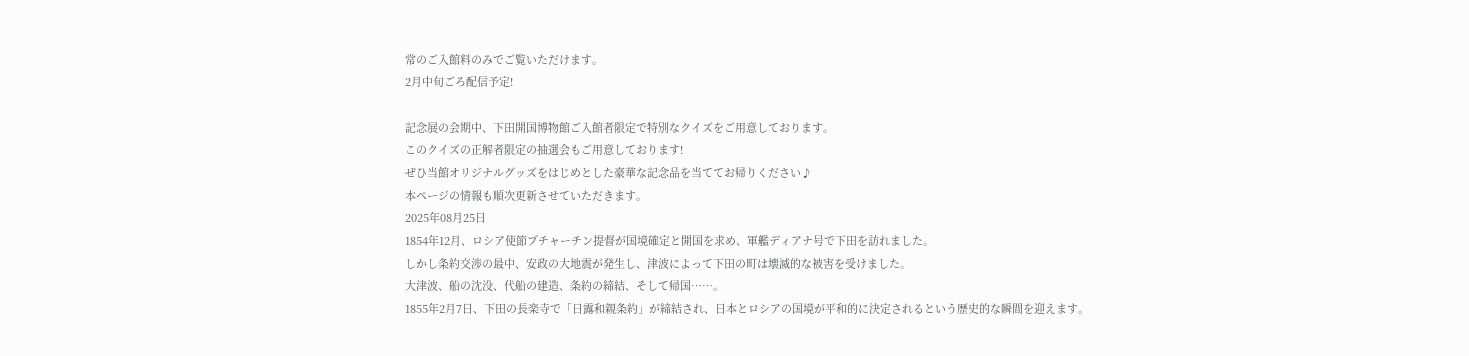常のご入館料のみでご覧いただけます。
2月中旬ごろ配信予定!

記念展の会期中、下田開国博物館ご入館者限定で特別なクイズをご用意しております。
このクイズの正解者限定の抽選会もご用意しております!
ぜひ当館オリジナルグッズをはじめとした豪華な記念品を当ててお帰りください♪
本ページの情報も順次更新させていただきます。
2025年08月25日
1854年12月、ロシア使節プチャーチン提督が国境確定と開国を求め、軍艦ディアナ号で下田を訪れました。
しかし条約交渉の最中、安政の大地震が発生し、津波によって下田の町は壊滅的な被害を受けました。
大津波、船の沈没、代船の建造、条約の締結、そして帰国……。
1855年2月7日、下田の長楽寺で「日露和親条約」が締結され、日本とロシアの国境が平和的に決定されるという歴史的な瞬間を迎えます。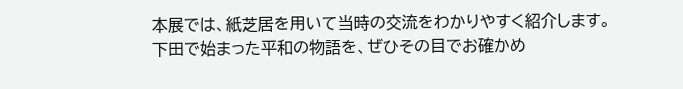本展では、紙芝居を用いて当時の交流をわかりやすく紹介します。
下田で始まった平和の物語を、ぜひその目でお確かめ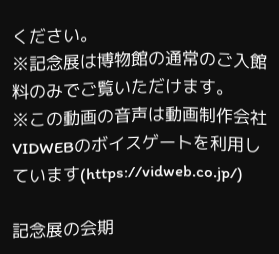ください。
※記念展は博物館の通常のご入館料のみでご覧いただけます。
※この動画の音声は動画制作会社VIDWEBのボイスゲートを利用しています(https://vidweb.co.jp/)

記念展の会期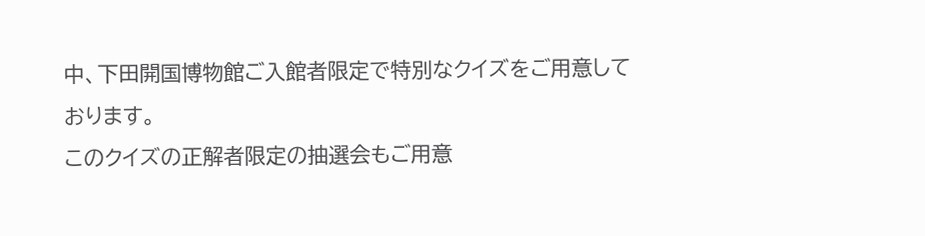中、下田開国博物館ご入館者限定で特別なクイズをご用意しております。
このクイズの正解者限定の抽選会もご用意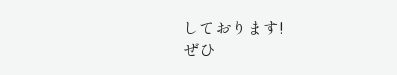しております!
ぜひ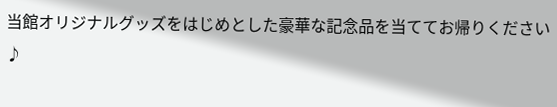当館オリジナルグッズをはじめとした豪華な記念品を当ててお帰りください♪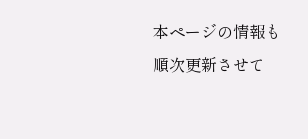本ページの情報も順次更新させて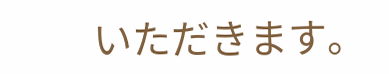いただきます。